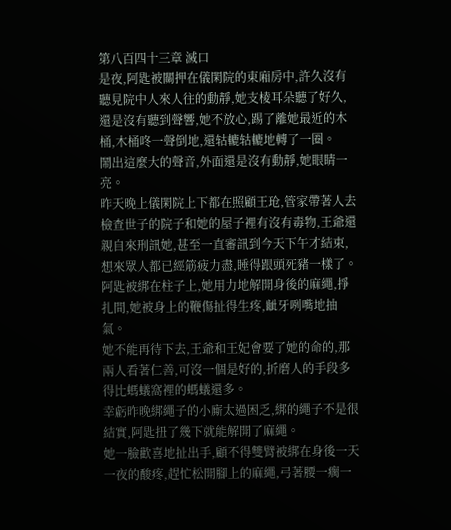第八百四十三章 滅口
是夜,阿匙被關押在儀閑院的東廂房中,許久沒有聽見院中人來人往的動靜,她支棱耳朵聽了好久,還是沒有聽到聲響,她不放心,踢了離她最近的木桶,木桶咚一聲倒地,還轱轆轱轆地轉了一圈。
鬧出這麼大的聲音,外面還是沒有動靜,她眼睛一亮。
昨天晚上儀閑院上下都在照顧王玱,管家帶著人去檢查世子的院子和她的屋子裡有沒有毒物,王爺還親自來刑訊她,甚至一直審訊到今天下午才結束,想來眾人都已經筋疲力盡,睡得跟頭死豬一樣了。
阿匙被綁在柱子上,她用力地解開身後的麻繩,掙扎間,她被身上的鞭傷扯得生疼,齜牙咧嘴地抽氣。
她不能再待下去,王爺和王妃會要了她的命的,那兩人看著仁善,可沒一個是好的,折磨人的手段多得比螞蟻窩裡的螞蟻還多。
幸虧昨晚綁繩子的小廝太過困乏,綁的繩子不是很結實,阿匙扭了幾下就能解開了麻繩。
她一臉歡喜地扯出手,顧不得雙臂被綁在身後一天一夜的酸疼,趕忙松開腳上的麻繩,弓著腰一瘸一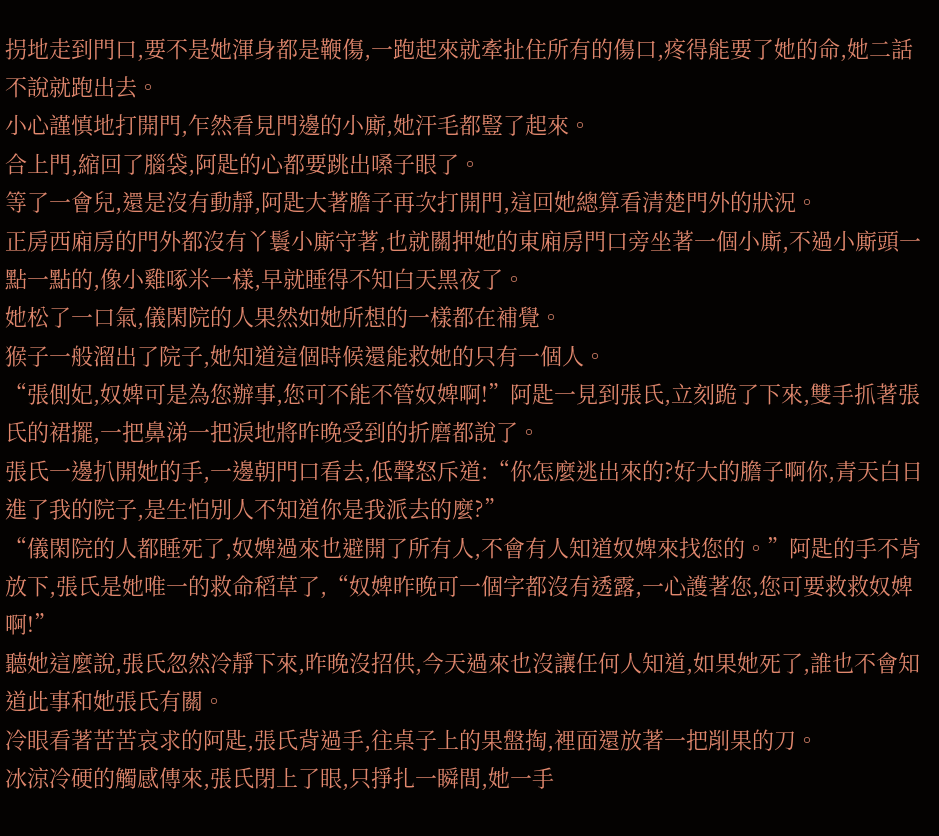拐地走到門口,要不是她渾身都是鞭傷,一跑起來就牽扯住所有的傷口,疼得能要了她的命,她二話不說就跑出去。
小心謹慎地打開門,乍然看見門邊的小廝,她汗毛都豎了起來。
合上門,縮回了腦袋,阿匙的心都要跳出嗓子眼了。
等了一會兒,還是沒有動靜,阿匙大著膽子再次打開門,這回她總算看清楚門外的狀況。
正房西廂房的門外都沒有丫鬟小廝守著,也就關押她的東廂房門口旁坐著一個小廝,不過小廝頭一點一點的,像小雞啄米一樣,早就睡得不知白天黑夜了。
她松了一口氣,儀閑院的人果然如她所想的一樣都在補覺。
猴子一般溜出了院子,她知道這個時候還能救她的只有一個人。
“張側妃,奴婢可是為您辦事,您可不能不管奴婢啊!”阿匙一見到張氏,立刻跪了下來,雙手抓著張氏的裙擺,一把鼻涕一把淚地將昨晚受到的折磨都說了。
張氏一邊扒開她的手,一邊朝門口看去,低聲怒斥道:“你怎麼逃出來的?好大的膽子啊你,青天白日進了我的院子,是生怕別人不知道你是我派去的麼?”
“儀閑院的人都睡死了,奴婢過來也避開了所有人,不會有人知道奴婢來找您的。”阿匙的手不肯放下,張氏是她唯一的救命稻草了,“奴婢昨晚可一個字都沒有透露,一心護著您,您可要救救奴婢啊!”
聽她這麼說,張氏忽然冷靜下來,昨晚沒招供,今天過來也沒讓任何人知道,如果她死了,誰也不會知道此事和她張氏有關。
冷眼看著苦苦哀求的阿匙,張氏背過手,往桌子上的果盤掏,裡面還放著一把削果的刀。
冰涼冷硬的觸感傳來,張氏閉上了眼,只掙扎一瞬間,她一手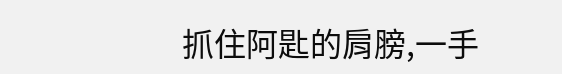抓住阿匙的肩膀,一手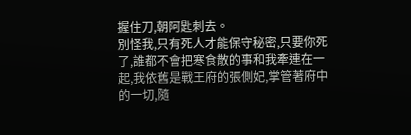握住刀,朝阿匙刺去。
別怪我,只有死人才能保守秘密,只要你死了,誰都不會把寒食散的事和我牽連在一起,我依舊是戰王府的張側妃,掌管著府中的一切,隨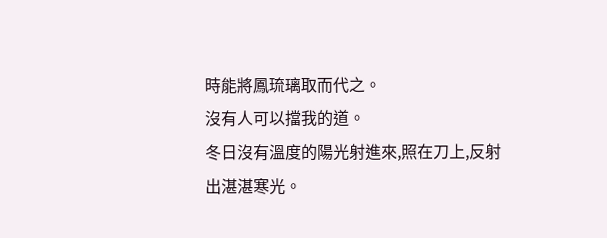時能將鳳琉璃取而代之。
沒有人可以擋我的道。
冬日沒有溫度的陽光射進來,照在刀上,反射出湛湛寒光。